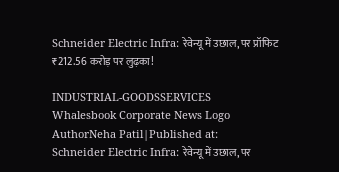Schneider Electric Infra: रेवेन्यू में उछाल, पर प्रॉफिट ₹212.56 करोड़ पर लुढ़का!

INDUSTRIAL-GOODSSERVICES
Whalesbook Corporate News Logo
AuthorNeha Patil|Published at:
Schneider Electric Infra: रेवेन्यू में उछाल, पर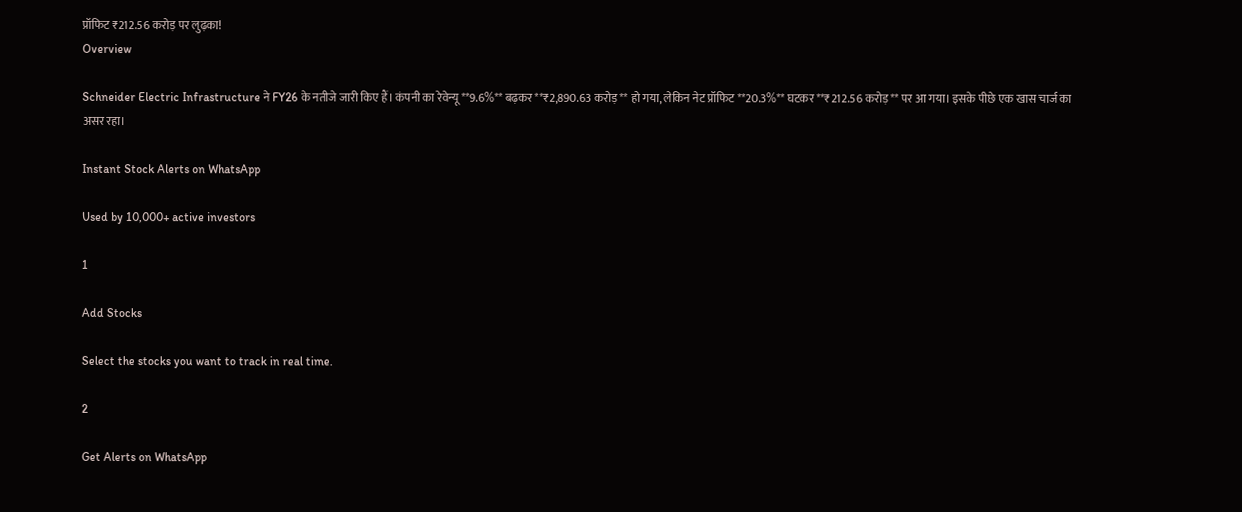प्रॉफिट ₹212.56 करोड़ पर लुढ़का!
Overview

Schneider Electric Infrastructure ने FY26 के नतीजे जारी किए हैं। कंपनी का रेवेन्यू **9.6%** बढ़कर **₹2,890.63 करोड़** हो गया, लेकिन नेट प्रॉफिट **20.3%** घटकर **₹212.56 करोड़** पर आ गया। इसके पीछे एक खास चार्ज का असर रहा।

Instant Stock Alerts on WhatsApp

Used by 10,000+ active investors

1

Add Stocks

Select the stocks you want to track in real time.

2

Get Alerts on WhatsApp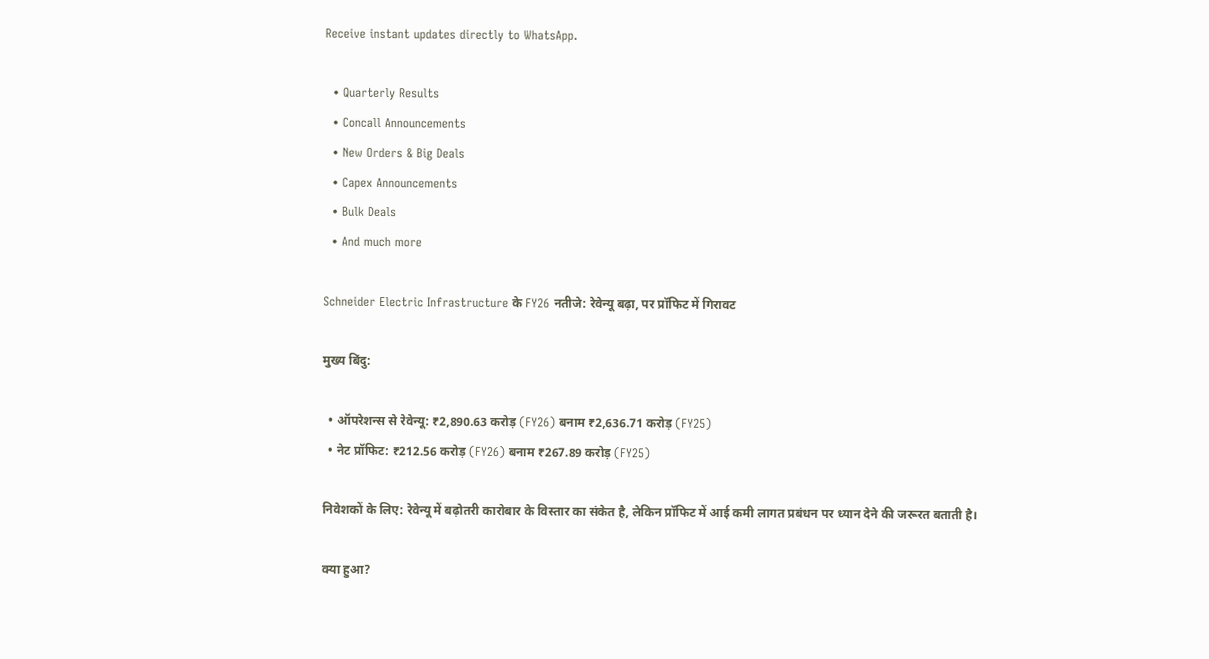Receive instant updates directly to WhatsApp.

  • Quarterly Results
  • Concall Announcements
  • New Orders & Big Deals
  • Capex Announcements
  • Bulk Deals
  • And much more

Schneider Electric Infrastructure के FY26 नतीजे: रेवेन्यू बढ़ा, पर प्रॉफिट में गिरावट

मुख्य बिंदु:

  • ऑपरेशन्स से रेवेन्यू: ₹2,890.63 करोड़ (FY26) बनाम ₹2,636.71 करोड़ (FY25)
  • नेट प्रॉफिट: ₹212.56 करोड़ (FY26) बनाम ₹267.89 करोड़ (FY25)

निवेशकों के लिए: रेवेन्यू में बढ़ोतरी कारोबार के विस्तार का संकेत है, लेकिन प्रॉफिट में आई कमी लागत प्रबंधन पर ध्यान देने की जरूरत बताती है।

क्या हुआ?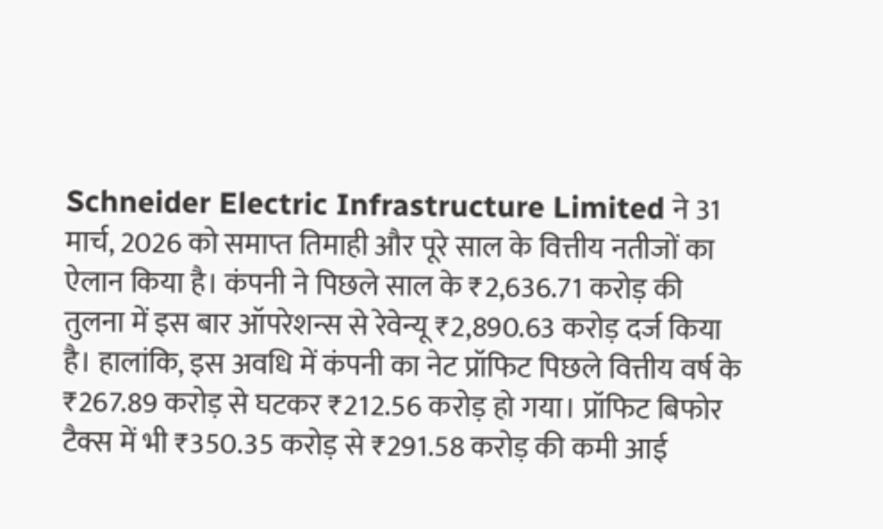Schneider Electric Infrastructure Limited ने 31 मार्च, 2026 को समाप्त तिमाही और पूरे साल के वित्तीय नतीजों का ऐलान किया है। कंपनी ने पिछले साल के ₹2,636.71 करोड़ की तुलना में इस बार ऑपरेशन्स से रेवेन्यू ₹2,890.63 करोड़ दर्ज किया है। हालांकि, इस अवधि में कंपनी का नेट प्रॉफिट पिछले वित्तीय वर्ष के ₹267.89 करोड़ से घटकर ₹212.56 करोड़ हो गया। प्रॉफिट बिफोर टैक्स में भी ₹350.35 करोड़ से ₹291.58 करोड़ की कमी आई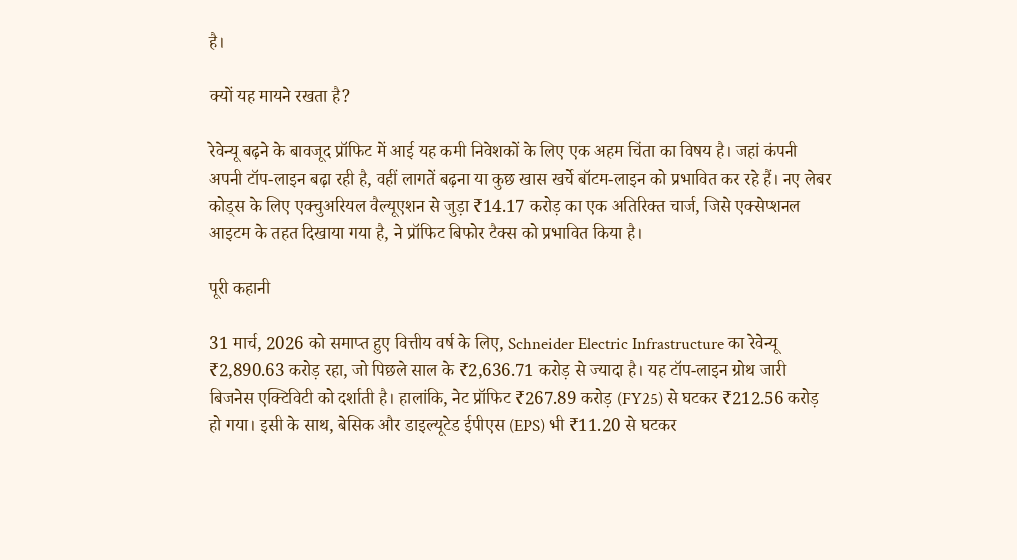है।

क्यों यह मायने रखता है?

रेवेन्यू बढ़ने के बावजूद प्रॉफिट में आई यह कमी निवेशकों के लिए एक अहम चिंता का विषय है। जहां कंपनी अपनी टॉप-लाइन बढ़ा रही है, वहीं लागतें बढ़ना या कुछ खास खर्चे बॉटम-लाइन को प्रभावित कर रहे हैं। नए लेबर कोड्स के लिए एक्चुअरियल वैल्यूएशन से जुड़ा ₹14.17 करोड़ का एक अतिरिक्त चार्ज, जिसे एक्सेप्शनल आइटम के तहत दिखाया गया है, ने प्रॉफिट बिफोर टैक्स को प्रभावित किया है।

पूरी कहानी

31 मार्च, 2026 को समाप्त हुए वित्तीय वर्ष के लिए, Schneider Electric Infrastructure का रेवेन्यू ₹2,890.63 करोड़ रहा, जो पिछले साल के ₹2,636.71 करोड़ से ज्यादा है। यह टॉप-लाइन ग्रोथ जारी बिजनेस एक्टिविटी को दर्शाती है। हालांकि, नेट प्रॉफिट ₹267.89 करोड़ (FY25) से घटकर ₹212.56 करोड़ हो गया। इसी के साथ, बेसिक और डाइल्यूटेड ईपीएस (EPS) भी ₹11.20 से घटकर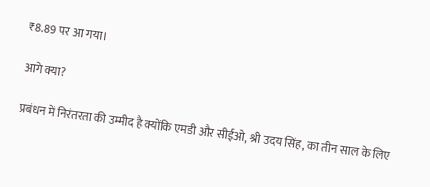₹8.89 पर आ गया।

आगे क्या?

प्रबंधन में निरंतरता की उम्मीद है क्योंकि एमडी और सीईओ, श्री उदय सिंह, का तीन साल के लिए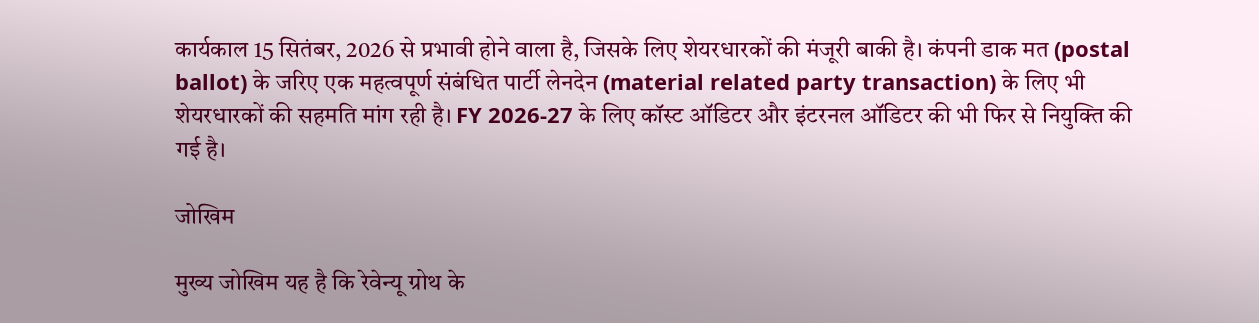कार्यकाल 15 सितंबर, 2026 से प्रभावी होने वाला है, जिसके लिए शेयरधारकों की मंजूरी बाकी है। कंपनी डाक मत (postal ballot) के जरिए एक महत्वपूर्ण संबंधित पार्टी लेनदेन (material related party transaction) के लिए भी शेयरधारकों की सहमति मांग रही है। FY 2026-27 के लिए कॉस्ट ऑडिटर और इंटरनल ऑडिटर की भी फिर से नियुक्ति की गई है।

जोखिम

मुख्य जोखिम यह है कि रेवेन्यू ग्रोथ के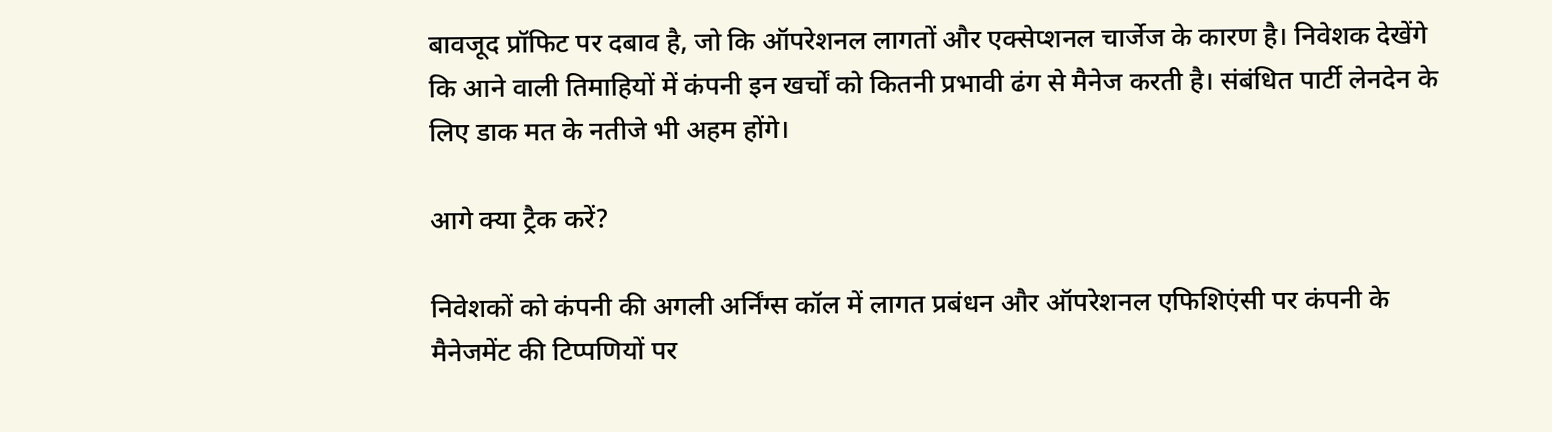बावजूद प्रॉफिट पर दबाव है, जो कि ऑपरेशनल लागतों और एक्सेप्शनल चार्जेज के कारण है। निवेशक देखेंगे कि आने वाली तिमाहियों में कंपनी इन खर्चों को कितनी प्रभावी ढंग से मैनेज करती है। संबंधित पार्टी लेनदेन के लिए डाक मत के नतीजे भी अहम होंगे।

आगे क्या ट्रैक करें?

निवेशकों को कंपनी की अगली अर्निंग्स कॉल में लागत प्रबंधन और ऑपरेशनल एफिशिएंसी पर कंपनी के मैनेजमेंट की टिप्पणियों पर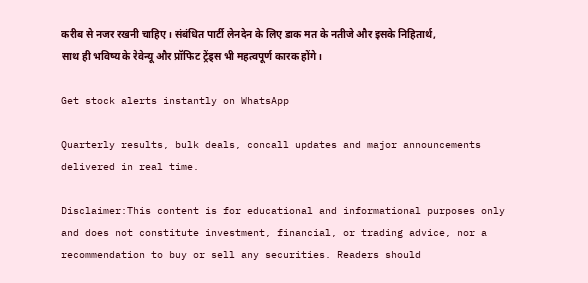करीब से नजर रखनी चाहिए। संबंधित पार्टी लेनदेन के लिए डाक मत के नतीजे और इसके निहितार्थ, साथ ही भविष्य के रेवेन्यू और प्रॉफिट ट्रेंड्स भी महत्वपूर्ण कारक होंगे।

Get stock alerts instantly on WhatsApp

Quarterly results, bulk deals, concall updates and major announcements delivered in real time.

Disclaimer:This content is for educational and informational purposes only and does not constitute investment, financial, or trading advice, nor a recommendation to buy or sell any securities. Readers should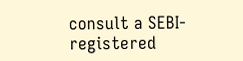consult a SEBI-registered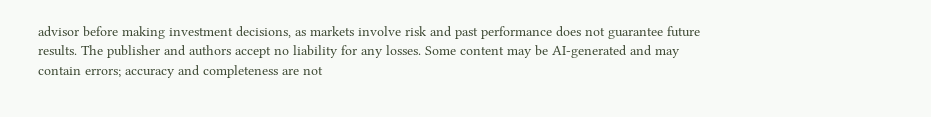advisor before making investment decisions, as markets involve risk and past performance does not guarantee future results. The publisher and authors accept no liability for any losses. Some content may be AI-generated and may contain errors; accuracy and completeness are not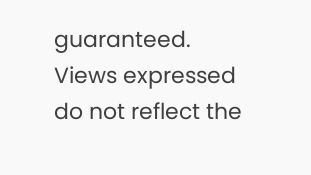guaranteed. Views expressed do not reflect the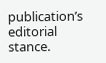publication’s editorial stance.